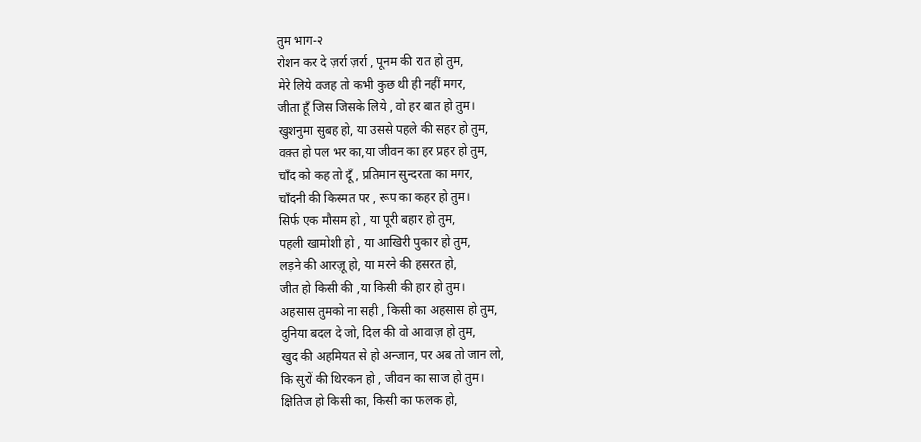तुम भाग-२
रोशन कर दे ज़र्रा ज़र्रा , पूनम की रात हो तुम,
मेरे लिये वजह तो कभी कुछ थी ही नहीं मगर,
जीता हूँ जिस जिसके लिये , वो हर बात हो तुम।
खुशनुमा सुबह हो, या उससे पहले की सहर हो तुम,
वक़्त हो पल भर का,या जीवन का हर प्रहर हो तुम,
चाँद को कह तो दूँ , प्रतिमान सुन्दरता का मगर,
चाँदनी की किस्मत पर , रूप का कहर हो तुम।
सिर्फ एक मौसम हो , या पूरी बहार हो तुम,
पहली खामोशी हो , या आखिरी पुकार हो तुम,
लड़ने की आरज़ू हो, या मरने की हसरत हो,
जीत हो किसी की ,या किसी की हार हो तुम।
अहसास तुमको ना सही , किसी का अहसास हो तुम,
दुनिया बदल दे जो, दिल की वो आवाज़ हो तुम,
खुद की अहमियत से हो अन्जान, पर अब तो जान लो,
कि सुरों की थिरकन हो , जीवन का साज हो तुम।
क्षितिज हो किसी का, किसी का फलक हो,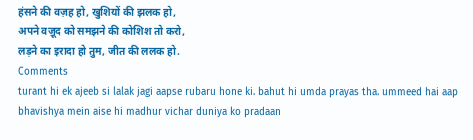हंसने की वज़ह हो, खुशियों की झलक हो,
अपने वज़ूद को समझने की कोशिश तो करो,
लड़ने का इरादा हो तुम, जीत की ललक हो.
Comments
turant hi ek ajeeb si lalak jagi aapse rubaru hone ki. bahut hi umda prayas tha. ummeed hai aap bhavishya mein aise hi madhur vichar duniya ko pradaan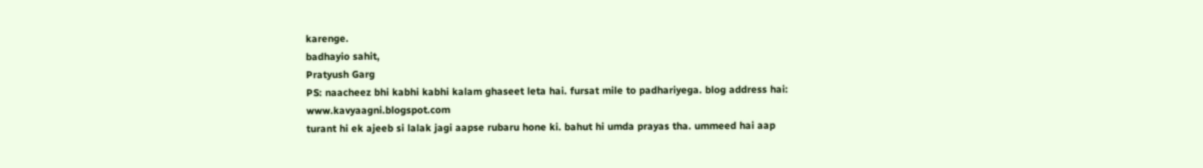karenge.
badhayio sahit,
Pratyush Garg
PS: naacheez bhi kabhi kabhi kalam ghaseet leta hai. fursat mile to padhariyega. blog address hai:
www.kavyaagni.blogspot.com
turant hi ek ajeeb si lalak jagi aapse rubaru hone ki. bahut hi umda prayas tha. ummeed hai aap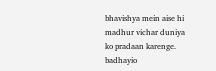bhavishya mein aise hi madhur vichar duniya ko pradaan karenge.
badhayio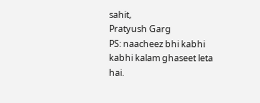sahit,
Pratyush Garg
PS: naacheez bhi kabhi kabhi kalam ghaseet leta hai.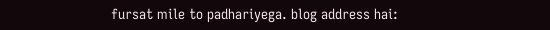fursat mile to padhariyega. blog address hai: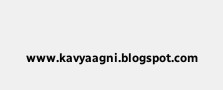www.kavyaagni.blogspot.com